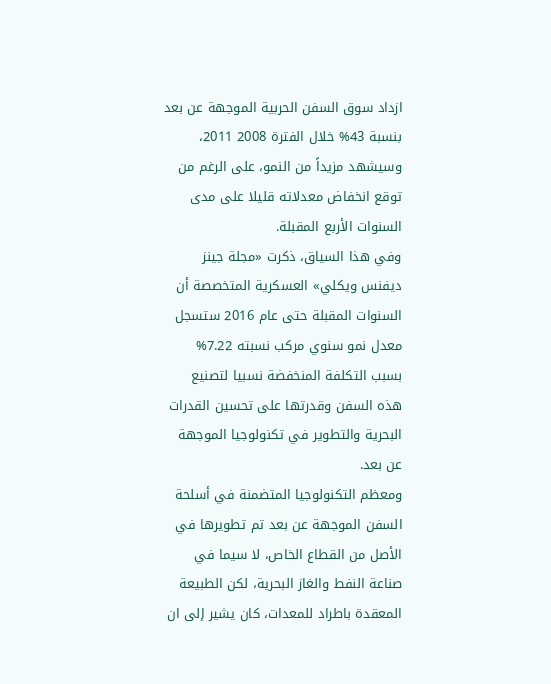ازداد سوق السفن الحربية الموجهة عن بعد بنسبة 43% خلال الفترة 2008 2011، وسيشهد مزيداً من النمو، على الرغم من توقع انخفاض معدلاته قليلا على مدى السنوات الأربع المقبلة.
وفي هذا السياق، ذكرت «مجلة جينز ديفنس ويكلي» العسكرية المتخصصة أن السنوات المقبلة حتى عام 2016 ستسجل معدل نمو سنوي مركب نسبته 7.22% بسبب التكلفة المنخفضة نسبيا لتصنيع هذه السفن وقدرتها على تحسين القدرات البحرية والتطوير في تكنولوجيا الموجهة عن بعد.
ومعظم التكنولوجيا المتضمنة في أسلحة السفن الموجهة عن بعد تم تطويرها في الأصل من القطاع الخاص، لا سيما في صناعة النفط والغاز البحرية، لكن الطبيعة المعقدة باطراد للمعدات، كان يشير إلى ان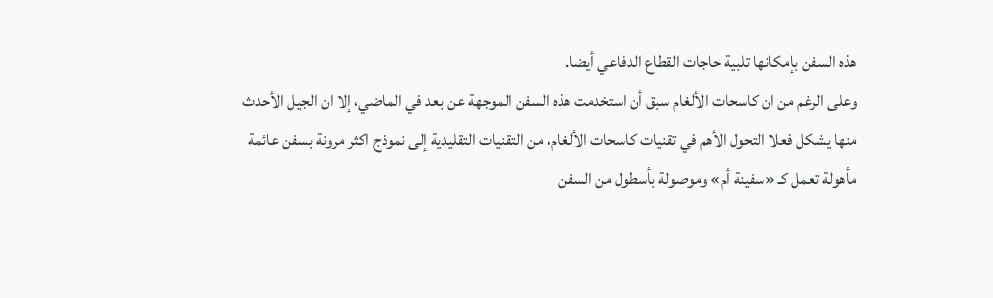هذه السفن بإمكانها تلبية حاجات القطاع الدفاعي أيضا.
وعلى الرغم من ان كاسحات الألغام سبق أن استخدمت هذه السفن الموجهة عن بعد في الماضي، إلا ان الجيل الأحدث منها يشكل فعلا التحول الأهم في تقنيات كاسحات الألغام، من التقنيات التقليدية إلى نموذج اكثر مرونة بسفن عائمة مأهولة تعمل كـ «سفينة أم» وموصولة بأسطول من السفن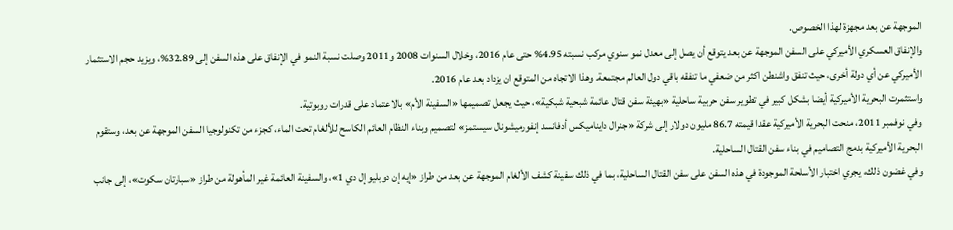الموجهة عن بعد مجهزة لهذا الخصوص.
والإنفاق العسكري الأميركي على السفن الموجهة عن بعد يتوقع أن يصل إلى معدل نمو سنوي مركب نسبته 4.95% حتى عام 2016، وخلال السنوات 2008 و2011 وصلت نسبة النمو في الإنفاق على هذه السفن إلى 32.89%، ويزيد حجم الاستثمار الأميركي عن أي دولة أخرى، حيث تنفق واشنطن اكثر من ضعفي ما تنفقه باقي دول العالم مجتمعة. وهذا الاتجاه من المتوقع ان يزداد بعد عام 2016.
واستثمرت البحرية الأميركية أيضا بشكل كبير في تطوير سفن حربية ساحلية «بهيئة سفن قتال عائمة شبحية شبكية»، حيث يجعل تصميمها «السفينة الأم» بالاعتماد على قدرات روبوتية.
وفي نوفمبر 2011، منحت البحرية الأميركية عقدا قيمته 86.7 مليون دولار إلى شركة «جنرال دايناميكس أدفانسد إنفورميشونال سيستمز» لتصميم وبناء النظام العائم الكاسح للألغام تحت الماء، كجزء من تكنولوجيا السفن الموجهة عن بعد، وستقوم البحرية الأميركية بدمج التصاميم في بناء سفن القتال الساحلية.
وفي غضون ذلك، يجري اختبار الأسلحة الموجودة في هذه السفن على سفن القتال الساحلية، بما في ذلك سفينة كشف الألغام الموجهة عن بعد من طراز «إيه إن دوبليو إل دي 1»، والسفينة العائمة غير المأهولة من طراز «سبارتان سكوت»، إلى جانب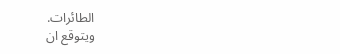الطائرات.
ويتوقع ان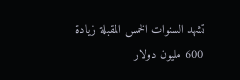تشهد السنوات الخمس المقبلة زيادة 600 مليون دولار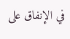في الإنفاق على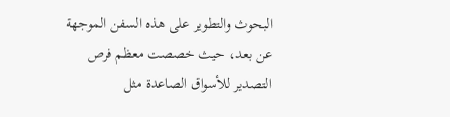البحوث والتطوير على هذه السفن الموجهة عن بعد، حيث خصصت معظم فرص التصدير للأسواق الصاعدة مثل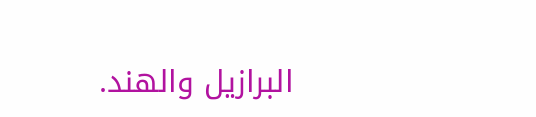البرازيل والهند.